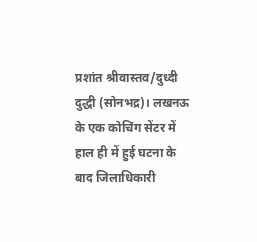प्रशांत श्रीवास्तव/दुध्दी
दुद्धी (सोनभद्र)। लखनऊ के एक कोचिंग सेंटर में हाल ही में हुई घटना के बाद जिलाधिकारी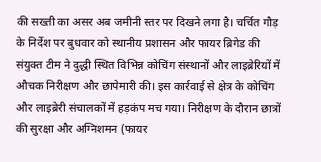की सख्ती का असर अब जमीनी स्तर पर दिखने लगा है। चर्चित गौड़ के निर्देश पर बुधवार को स्थानीय प्रशासन और फायर ब्रिगेड की संयुक्त टीम ने दुद्धी स्थित विभिन्न कोचिंग संस्थानों और लाइब्रेरियों में औचक निरीक्षण और छापेमारी की। इस कार्रवाई से क्षेत्र के कोचिंग और लाइब्रेरी संचालकों में हड़कंप मच गया। निरीक्षण के दौरान छात्रों की सुरक्षा और अग्निशमन (फायर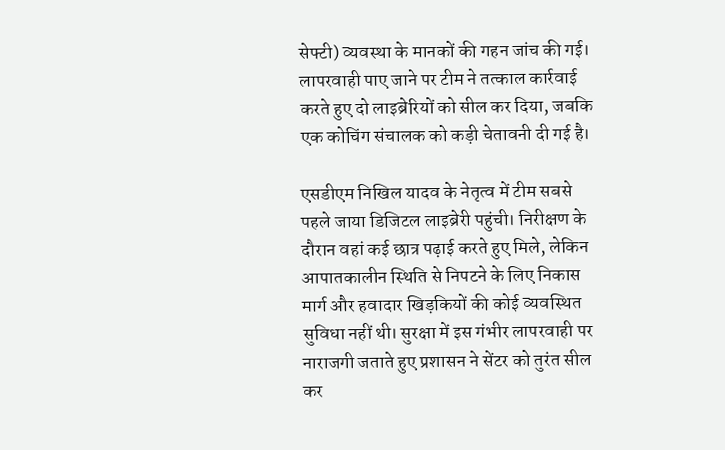सेफ्टी) व्यवस्था के मानकों की गहन जांच की गई। लापरवाही पाए जाने पर टीम ने तत्काल कार्रवाई करते हुए दो लाइब्रेरियों को सील कर दिया, जबकि एक कोचिंग संचालक को कड़ी चेतावनी दी गई है।

एसडीएम निखिल यादव के नेतृत्व में टीम सबसे पहले जाया डिजिटल लाइब्रेरी पहुंची। निरीक्षण के दौरान वहां कई छात्र पढ़ाई करते हुए मिले, लेकिन आपातकालीन स्थिति से निपटने के लिए निकास मार्ग और हवादार खिड़कियों की कोई व्यवस्थित सुविधा नहीं थी। सुरक्षा में इस गंभीर लापरवाही पर नाराजगी जताते हुए प्रशासन ने सेंटर को तुरंत सील कर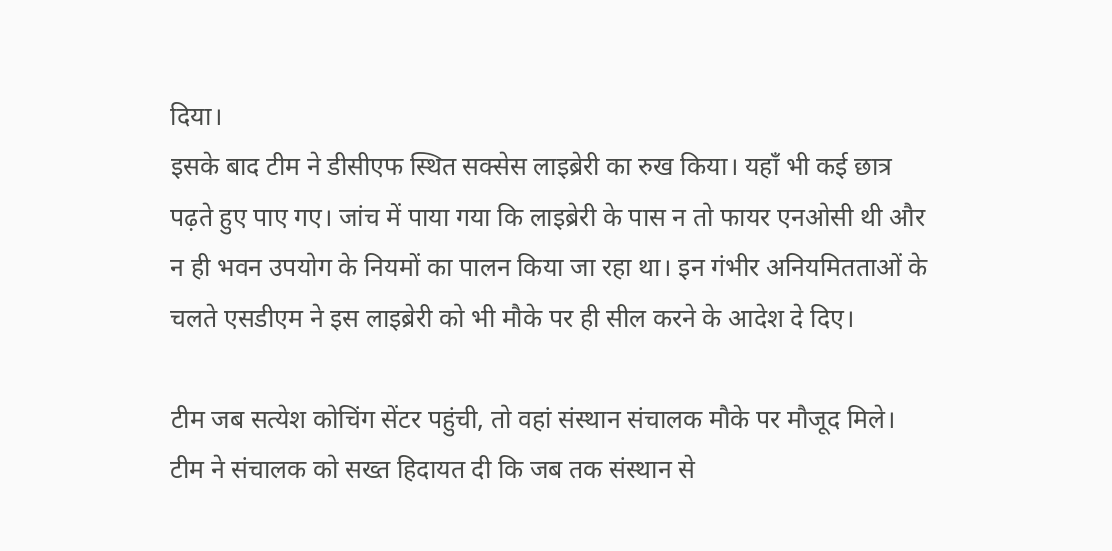दिया।
इसके बाद टीम ने डीसीएफ स्थित सक्सेस लाइब्रेरी का रुख किया। यहाँ भी कई छात्र पढ़ते हुए पाए गए। जांच में पाया गया कि लाइब्रेरी के पास न तो फायर एनओसी थी और न ही भवन उपयोग के नियमों का पालन किया जा रहा था। इन गंभीर अनियमितताओं के चलते एसडीएम ने इस लाइब्रेरी को भी मौके पर ही सील करने के आदेश दे दिए।

टीम जब सत्येश कोचिंग सेंटर पहुंची, तो वहां संस्थान संचालक मौके पर मौजूद मिले। टीम ने संचालक को सख्त हिदायत दी कि जब तक संस्थान से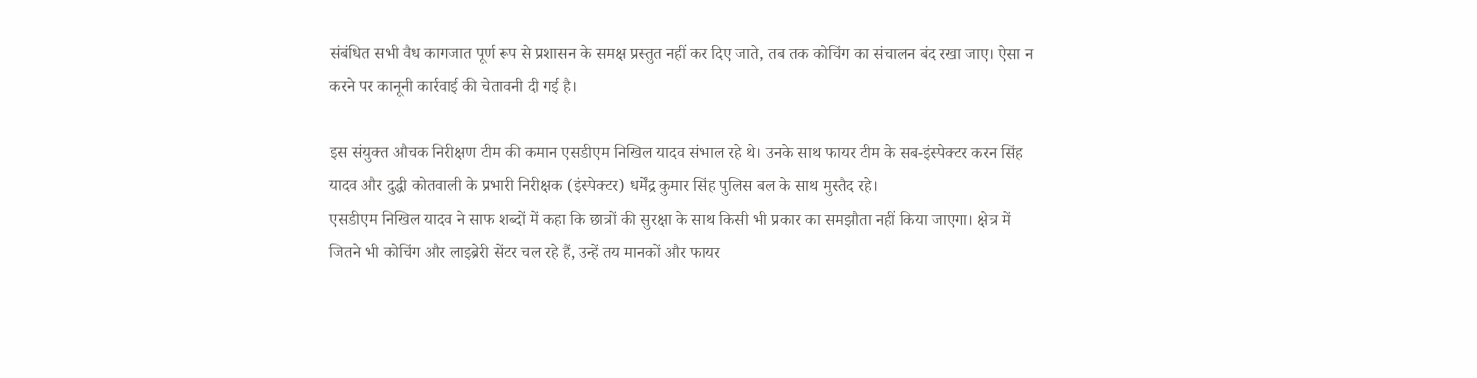संबंधित सभी वैध कागजात पूर्ण रूप से प्रशासन के समक्ष प्रस्तुत नहीं कर दिए जाते, तब तक कोचिंग का संचालन बंद रखा जाए। ऐसा न करने पर कानूनी कार्रवाई की चेतावनी दी गई है।

इस संयुक्त औचक निरीक्षण टीम की कमान एसडीएम निखिल यादव संभाल रहे थे। उनके साथ फायर टीम के सब-इंस्पेक्टर करन सिंह यादव और दुद्धी कोतवाली के प्रभारी निरीक्षक (इंस्पेक्टर) धर्मेंद्र कुमार सिंह पुलिस बल के साथ मुस्तैद रहे।
एसडीएम निखिल यादव ने साफ शब्दों में कहा कि छात्रों की सुरक्षा के साथ किसी भी प्रकार का समझौता नहीं किया जाएगा। क्षेत्र में जितने भी कोचिंग और लाइब्रेरी सेंटर चल रहे हैं, उन्हें तय मानकों और फायर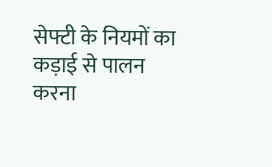सेफ्टी के नियमों का कड़ाई से पालन करना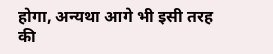होगा, अन्यथा आगे भी इसी तरह की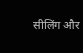सीलिंग और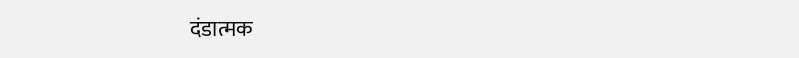दंडात्मक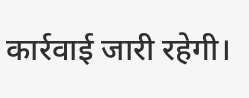कार्रवाई जारी रहेगी।